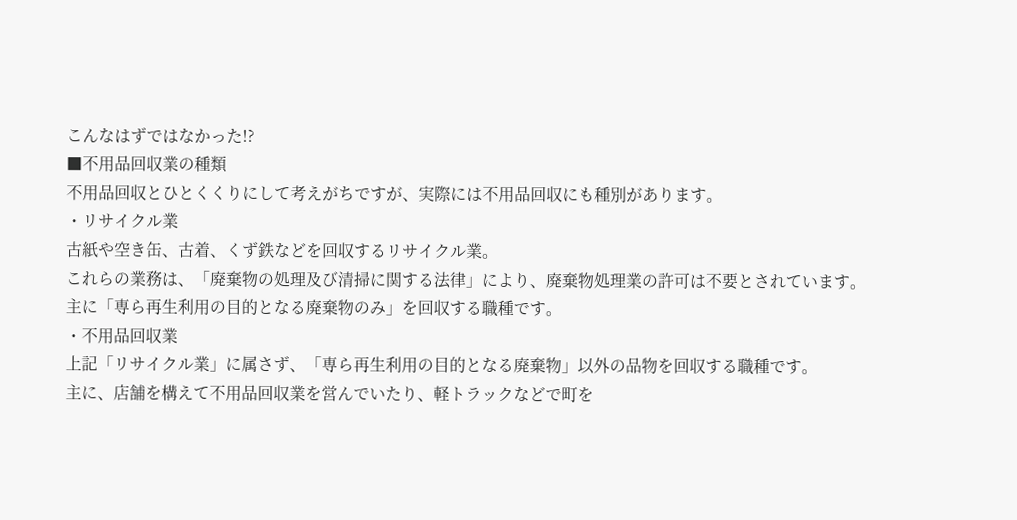こんなはずではなかった!?
■不用品回収業の種類
不用品回収とひとくくりにして考えがちですが、実際には不用品回収にも種別があります。
・リサイクル業
古紙や空き缶、古着、くず鉄などを回収するリサイクル業。
これらの業務は、「廃棄物の処理及び清掃に関する法律」により、廃棄物処理業の許可は不要とされています。
主に「専ら再生利用の目的となる廃棄物のみ」を回収する職種です。
・不用品回収業
上記「リサイクル業」に属さず、「専ら再生利用の目的となる廃棄物」以外の品物を回収する職種です。
主に、店舗を構えて不用品回収業を営んでいたり、軽トラックなどで町を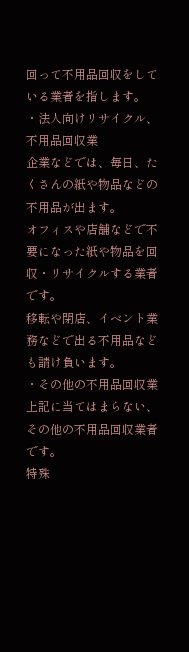回って不用品回収をしている業者を指します。
・法人向けリサイクル、不用品回収業
企業などでは、毎日、たくさんの紙や物品などの不用品が出ます。
オフィスや店舗などで不要になった紙や物品を回収・リサイクルする業者です。
移転や閉店、イベント業務などで出る不用品なども請け負います。
・その他の不用品回収業
上記に当てはまらない、その他の不用品回収業者です。
特殊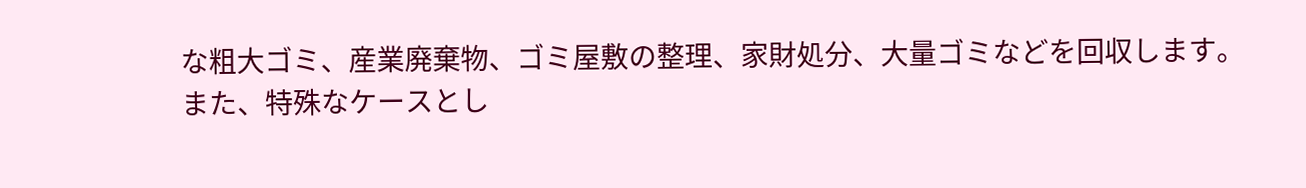な粗大ゴミ、産業廃棄物、ゴミ屋敷の整理、家財処分、大量ゴミなどを回収します。
また、特殊なケースとし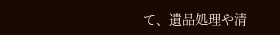て、遺品処理や清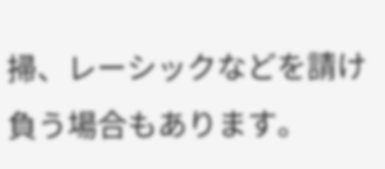掃、レーシックなどを請け負う場合もあります。